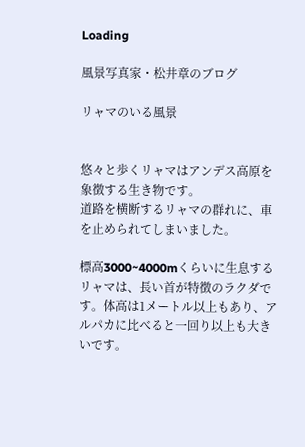Loading

風景写真家・松井章のブログ

リャマのいる風景


悠々と歩くリャマはアンデス高原を象徴する生き物です。
道路を横断するリャマの群れに、車を止められてしまいました。

標高3000~4000mくらいに生息するリャマは、長い首が特徴のラクダです。体高は1メートル以上もあり、アルパカに比べると一回り以上も大きいです。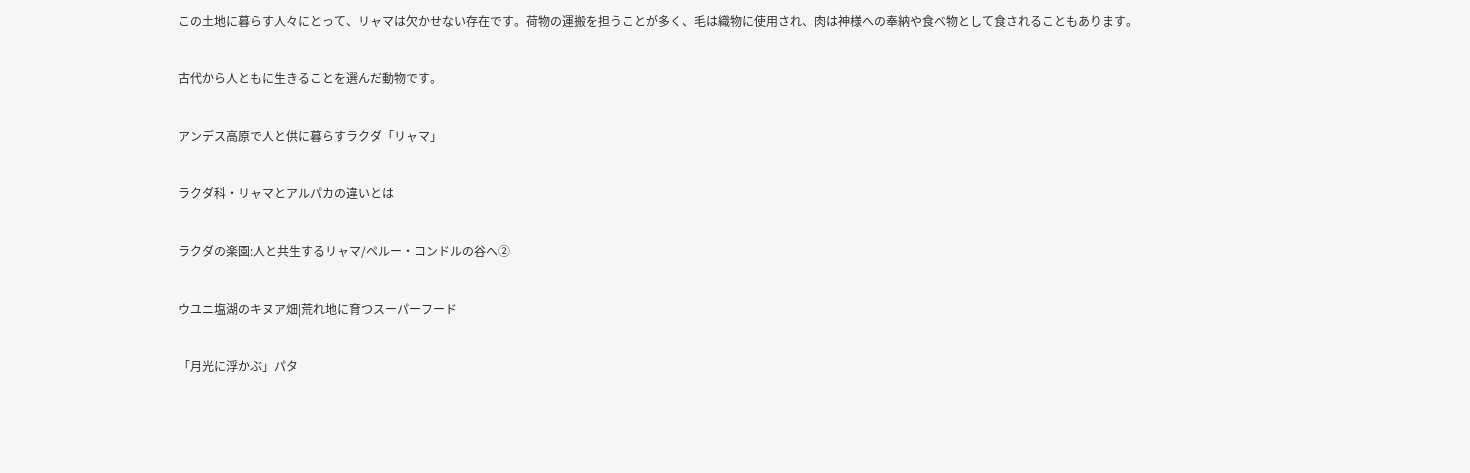この土地に暮らす人々にとって、リャマは欠かせない存在です。荷物の運搬を担うことが多く、毛は織物に使用され、肉は神様への奉納や食べ物として食されることもあります。

古代から人ともに生きることを選んだ動物です。

アンデス高原で人と供に暮らすラクダ「リャマ」

ラクダ科・リャマとアルパカの違いとは

ラクダの楽園:人と共生するリャマ/ペルー・コンドルの谷へ②

ウユニ塩湖のキヌア畑|荒れ地に育つスーパーフード

「月光に浮かぶ」パタ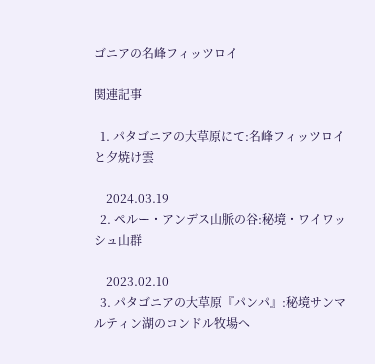ゴニアの名峰フィッツロイ

関連記事

  1. パタゴニアの大草原にて:名峰フィッツロイと夕焼け雲

    2024.03.19
  2. ペルー・アンデス山脈の谷:秘境・ワイワッシュ山群

    2023.02.10
  3. パタゴニアの大草原『パンパ』:秘境サンマルティン湖のコンドル牧場へ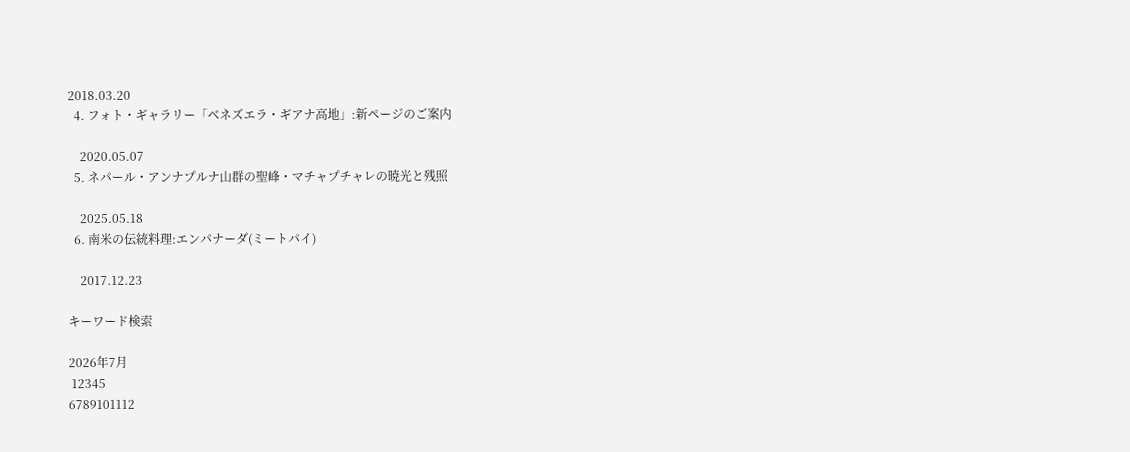2018.03.20
  4. フォト・ギャラリー「ベネズエラ・ギアナ高地」:新ページのご案内

    2020.05.07
  5. ネパール・アンナプルナ山群の聖峰・マチャプチャレの暁光と残照

    2025.05.18
  6. 南米の伝統料理:エンパナーダ(ミートパイ)

    2017.12.23

キーワード検索

2026年7月
 12345
6789101112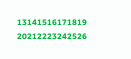13141516171819
20212223242526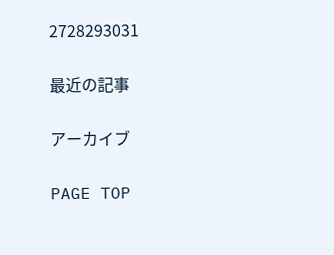2728293031

最近の記事

アーカイブ

PAGE TOP